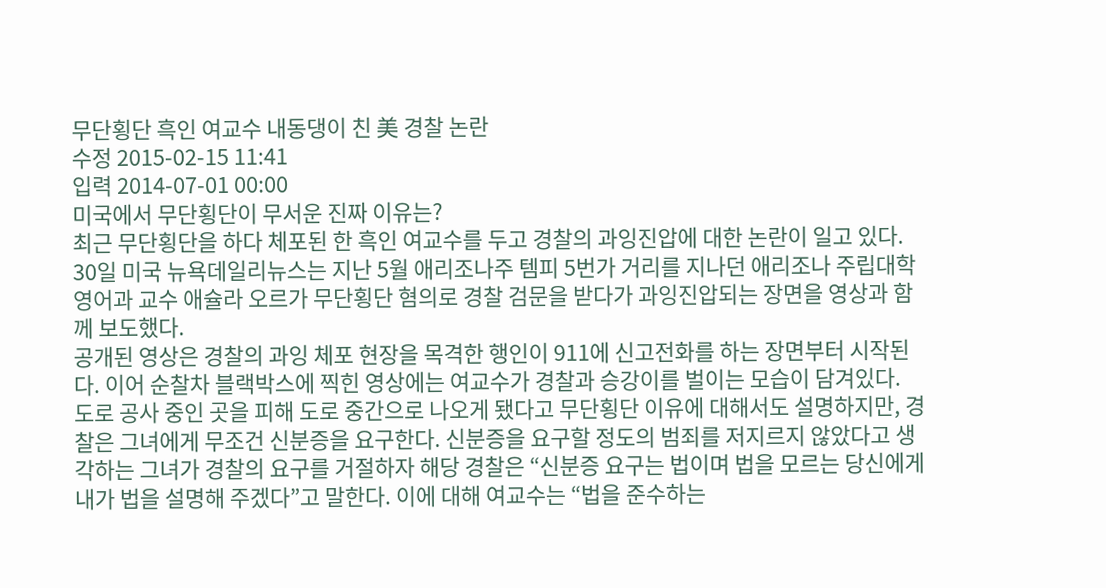무단횡단 흑인 여교수 내동댕이 친 美 경찰 논란
수정 2015-02-15 11:41
입력 2014-07-01 00:00
미국에서 무단횡단이 무서운 진짜 이유는?
최근 무단횡단을 하다 체포된 한 흑인 여교수를 두고 경찰의 과잉진압에 대한 논란이 일고 있다.
30일 미국 뉴욕데일리뉴스는 지난 5월 애리조나주 템피 5번가 거리를 지나던 애리조나 주립대학 영어과 교수 애슐라 오르가 무단횡단 혐의로 경찰 검문을 받다가 과잉진압되는 장면을 영상과 함께 보도했다.
공개된 영상은 경찰의 과잉 체포 현장을 목격한 행인이 911에 신고전화를 하는 장면부터 시작된다. 이어 순찰차 블랙박스에 찍힌 영상에는 여교수가 경찰과 승강이를 벌이는 모습이 담겨있다.
도로 공사 중인 곳을 피해 도로 중간으로 나오게 됐다고 무단횡단 이유에 대해서도 설명하지만, 경찰은 그녀에게 무조건 신분증을 요구한다. 신분증을 요구할 정도의 범죄를 저지르지 않았다고 생각하는 그녀가 경찰의 요구를 거절하자 해당 경찰은 “신분증 요구는 법이며 법을 모르는 당신에게 내가 법을 설명해 주겠다”고 말한다. 이에 대해 여교수는 “법을 준수하는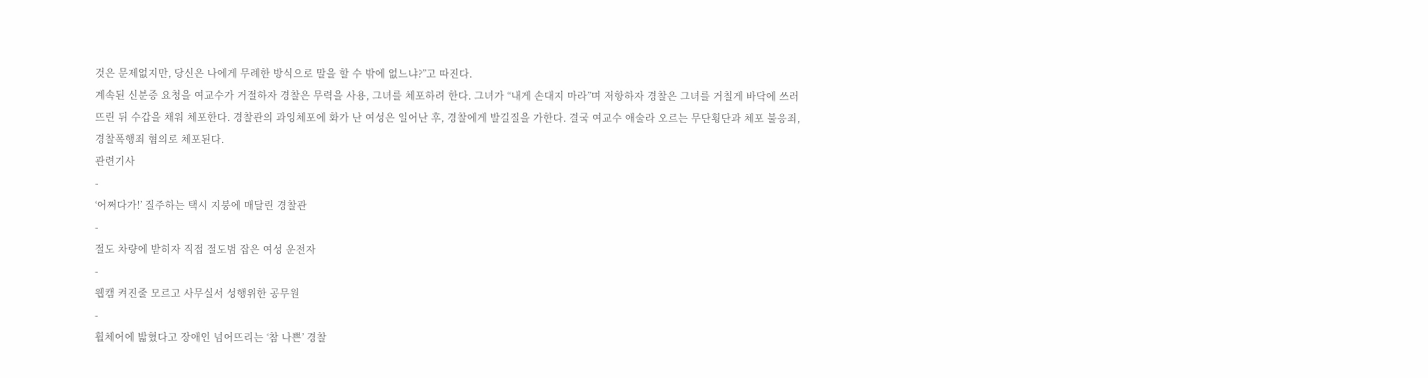것은 문제없지만, 당신은 나에게 무례한 방식으로 말을 할 수 밖에 없느냐?”고 따진다.
계속된 신분증 요청을 여교수가 거절하자 경찰은 무력을 사용, 그녀를 체포하려 한다. 그녀가 “내게 손대지 마라”며 저항하자 경찰은 그녀를 거칠게 바닥에 쓰러뜨린 뒤 수갑을 채워 체포한다. 경찰관의 과잉체포에 화가 난 여성은 일어난 후, 경찰에게 발길질을 가한다. 결국 여교수 애술라 오르는 무단횡단과 체포 불응죄, 경찰폭행죄 혐의로 체포된다.
관련기사
-
‘어쩌다가!’ 질주하는 택시 지붕에 매달린 경찰관
-
절도 차량에 받히자 직접 절도범 잡은 여성 운전자
-
웹캠 켜진줄 모르고 사무실서 성행위한 공무원
-
휠체어에 밟혔다고 장애인 넘어뜨리는 ‘참 나쁜’ 경찰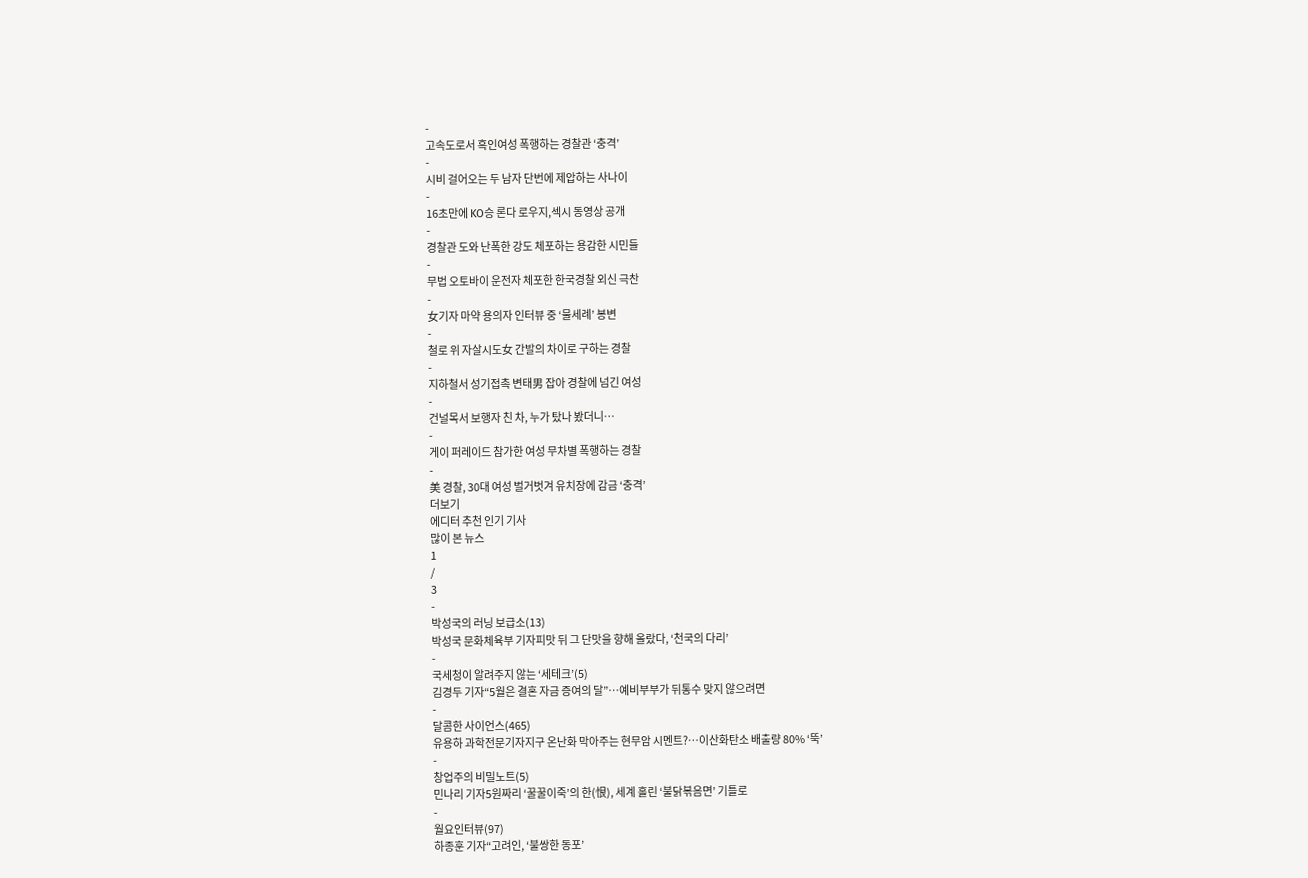-
고속도로서 흑인여성 폭행하는 경찰관 ‘충격’
-
시비 걸어오는 두 남자 단번에 제압하는 사나이
-
16초만에 KO승 론다 로우지,섹시 동영상 공개
-
경찰관 도와 난폭한 강도 체포하는 용감한 시민들
-
무법 오토바이 운전자 체포한 한국경찰 외신 극찬
-
女기자 마약 용의자 인터뷰 중 ‘물세례’ 봉변
-
철로 위 자살시도女 간발의 차이로 구하는 경찰
-
지하철서 성기접촉 변태男 잡아 경찰에 넘긴 여성
-
건널목서 보행자 친 차, 누가 탔나 봤더니…
-
게이 퍼레이드 참가한 여성 무차별 폭행하는 경찰
-
美 경찰, 30대 여성 벌거벗겨 유치장에 감금 ‘충격’
더보기
에디터 추천 인기 기사
많이 본 뉴스
1
/
3
-
박성국의 러닝 보급소(13)
박성국 문화체육부 기자피맛 뒤 그 단맛을 향해 올랐다, ‘천국의 다리’
-
국세청이 알려주지 않는 ‘세테크’(5)
김경두 기자“5월은 결혼 자금 증여의 달”…예비부부가 뒤통수 맞지 않으려면
-
달콤한 사이언스(465)
유용하 과학전문기자지구 온난화 막아주는 현무암 시멘트?…이산화탄소 배출량 80% ‘뚝’
-
창업주의 비밀노트(5)
민나리 기자5원짜리 ‘꿀꿀이죽’의 한(恨), 세계 홀린 ‘불닭볶음면’ 기틀로
-
월요인터뷰(97)
하종훈 기자“고려인, ‘불쌍한 동포’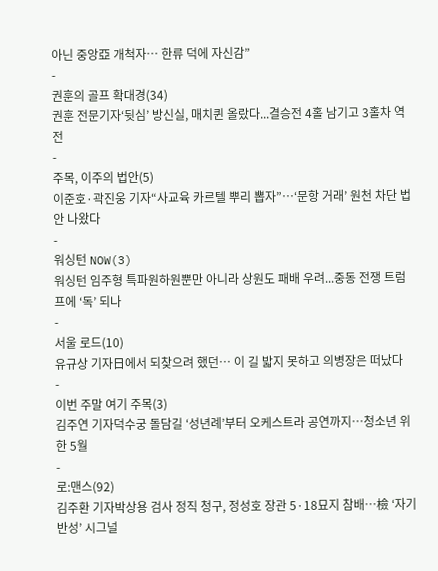아닌 중앙亞 개척자… 한류 덕에 자신감”
-
권훈의 골프 확대경(34)
권훈 전문기자‘뒷심’ 방신실, 매치퀸 올랐다...결승전 4홀 남기고 3홀차 역전
-
주목, 이주의 법안(5)
이준호·곽진웅 기자“사교육 카르텔 뿌리 뽑자”…‘문항 거래’ 원천 차단 법안 나왔다
-
워싱턴 NOW(3)
워싱턴 임주형 특파원하원뿐만 아니라 상원도 패배 우려...중동 전쟁 트럼프에 ‘독’ 되나
-
서울 로드(10)
유규상 기자日에서 되찾으려 했던… 이 길 밟지 못하고 의병장은 떠났다
-
이번 주말 여기 주목(3)
김주연 기자덕수궁 돌담길 ‘성년례’부터 오케스트라 공연까지…청소년 위한 5월
-
로:맨스(92)
김주환 기자박상용 검사 정직 청구, 정성호 장관 5·18묘지 참배…檢 ‘자기 반성’ 시그널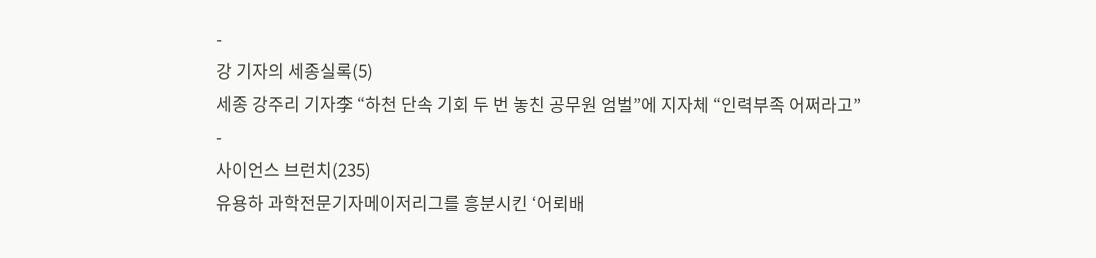-
강 기자의 세종실록(5)
세종 강주리 기자李 “하천 단속 기회 두 번 놓친 공무원 엄벌”에 지자체 “인력부족 어쩌라고”
-
사이언스 브런치(235)
유용하 과학전문기자메이저리그를 흥분시킨 ‘어뢰배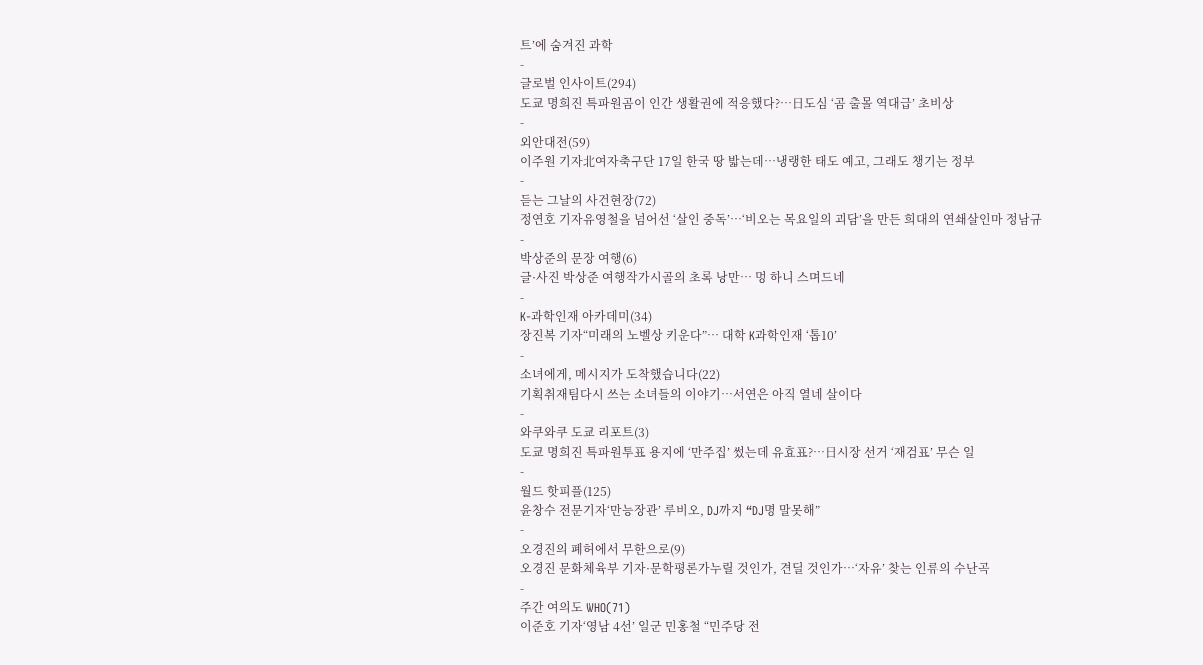트’에 숨겨진 과학
-
글로벌 인사이트(294)
도쿄 명희진 특파원곰이 인간 생활권에 적응했다?…日도심 ‘곰 출몰 역대급’ 초비상
-
외안대전(59)
이주원 기자北여자축구단 17일 한국 땅 밟는데…냉랭한 태도 예고, 그래도 챙기는 정부
-
듣는 그날의 사건현장(72)
정연호 기자유영철을 넘어선 ‘살인 중독’…‘비오는 목요일의 괴담’을 만든 희대의 연쇄살인마 정남규
-
박상준의 문장 여행(6)
글·사진 박상준 여행작가시골의 초록 낭만… 멍 하니 스며드네
-
K-과학인재 아카데미(34)
장진복 기자“미래의 노벨상 키운다”… 대학 K과학인재 ‘톱10’
-
소녀에게, 메시지가 도착했습니다(22)
기획취재팀다시 쓰는 소녀들의 이야기…서연은 아직 열네 살이다
-
와쿠와쿠 도쿄 리포트(3)
도쿄 명희진 특파원투표 용지에 ‘만주집’ 썼는데 유효표?…日시장 선거 ‘재검표’ 무슨 일
-
월드 핫피플(125)
윤창수 전문기자‘만능장관’ 루비오, DJ까지 “DJ명 말못해”
-
오경진의 폐허에서 무한으로(9)
오경진 문화체육부 기자·문학평론가누릴 것인가, 견딜 것인가…‘자유’ 찾는 인류의 수난곡
-
주간 여의도 WHO(71)
이준호 기자‘영남 4선’ 일군 민홍철 “민주당 전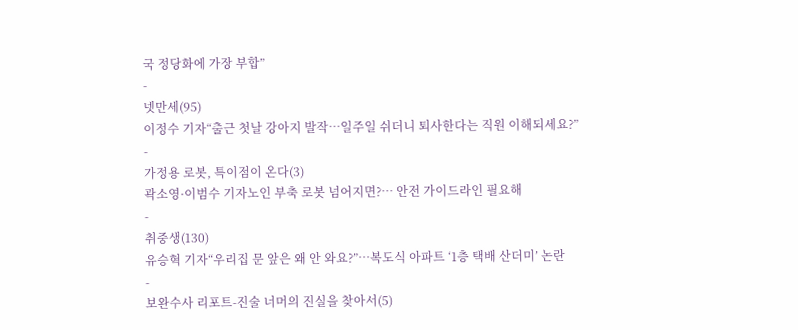국 정당화에 가장 부합”
-
넷만세(95)
이정수 기자“출근 첫날 강아지 발작…일주일 쉬더니 퇴사한다는 직원 이해되세요?”
-
가정용 로봇, 특이점이 온다(3)
곽소영·이범수 기자노인 부축 로봇 넘어지면?… 안전 가이드라인 필요해
-
취중생(130)
유승혁 기자“우리집 문 앞은 왜 안 와요?”…복도식 아파트 ‘1층 택배 산더미’ 논란
-
보완수사 리포트-진술 너머의 진실을 찾아서(5)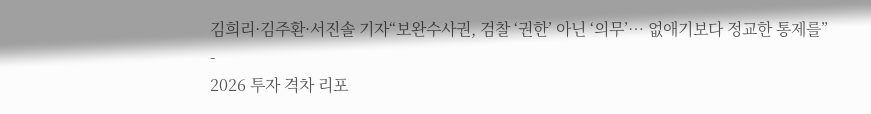김희리·김주환·서진솔 기자“보완수사권, 검찰 ‘권한’ 아닌 ‘의무’… 없애기보다 정교한 통제를”
-
2026 투자 격차 리포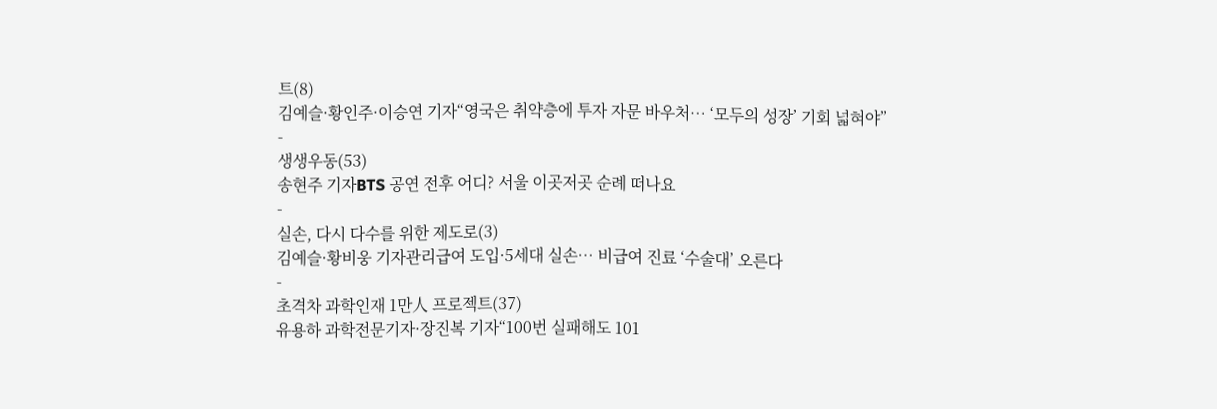트(8)
김예슬·황인주·이승연 기자“영국은 취약층에 투자 자문 바우처… ‘모두의 성장’ 기회 넓혀야”
-
생생우동(53)
송현주 기자BTS 공연 전후 어디? 서울 이곳저곳 순례 떠나요
-
실손, 다시 다수를 위한 제도로(3)
김예슬·황비웅 기자관리급여 도입·5세대 실손… 비급여 진료 ‘수술대’ 오른다
-
초격차 과학인재 1만人 프로젝트(37)
유용하 과학전문기자·장진복 기자“100번 실패해도 101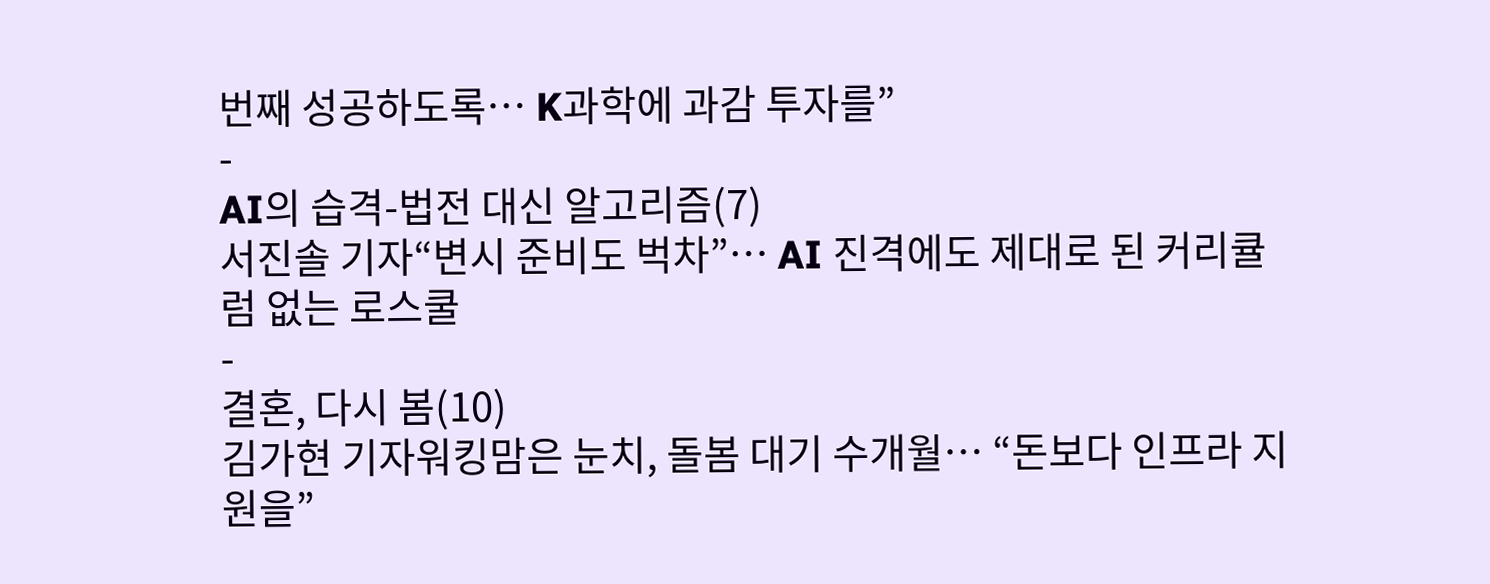번째 성공하도록… K과학에 과감 투자를”
-
AI의 습격-법전 대신 알고리즘(7)
서진솔 기자“변시 준비도 벅차”… AI 진격에도 제대로 된 커리큘럼 없는 로스쿨
-
결혼, 다시 봄(10)
김가현 기자워킹맘은 눈치, 돌봄 대기 수개월… “돈보다 인프라 지원을”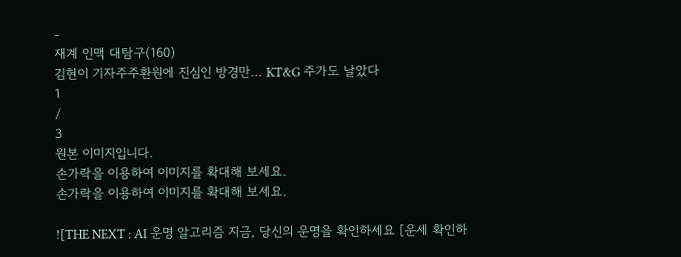-
재계 인맥 대탐구(160)
김현이 기자주주환원에 진심인 방경만… KT&G 주가도 날았다
1
/
3
원본 이미지입니다.
손가락을 이용하여 이미지를 확대해 보세요.
손가락을 이용하여 이미지를 확대해 보세요.

![THE NEXT : AI 운명 알고리즘 지금, 당신의 운명을 확인하세요 [운세 확인하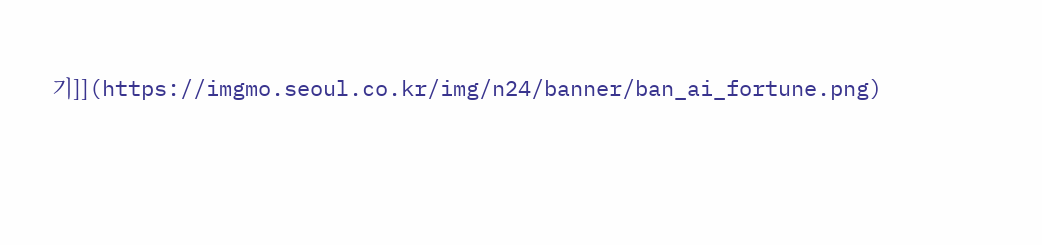기]](https://imgmo.seoul.co.kr/img/n24/banner/ban_ai_fortune.png)